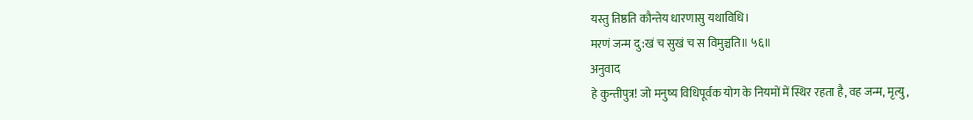यस्तु तिष्ठति कौन्तेय धारणासु यथाविधि।
मरणं जन्म दु:खं च सुखं च स विमुञ्चति॥ ५६॥
अनुवाद
हे कुन्तीपुत्र! जो मनुष्य विधिपूर्वक योग के नियमों में स्थिर रहता है, वह जन्म, मृत्यु,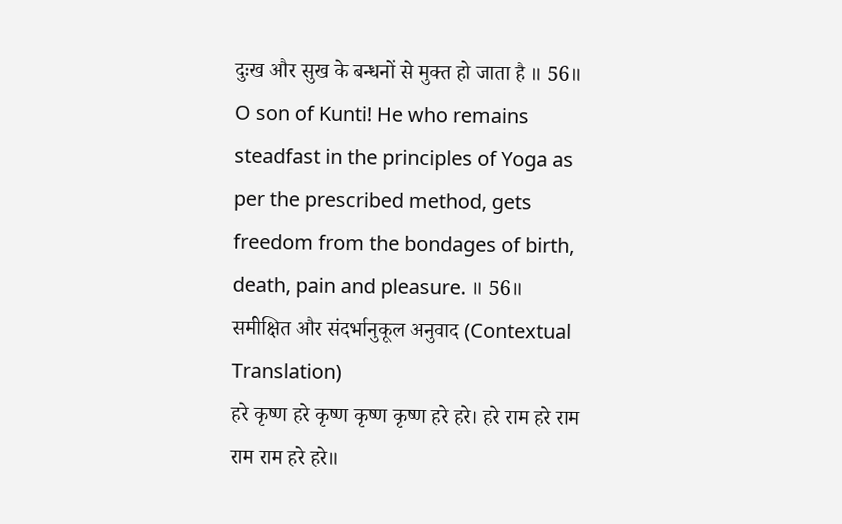दुःख और सुख के बन्धनों से मुक्त हो जाता है ॥ 56॥
O son of Kunti! He who remains steadfast in the principles of Yoga as per the prescribed method, gets freedom from the bondages of birth, death, pain and pleasure. ॥ 56॥
समीक्षित और संदर्भानुकूल अनुवाद (Contextual Translation)
हरे कृष्ण हरे कृष्ण कृष्ण कृष्ण हरे हरे। हरे राम हरे राम राम राम हरे हरे॥